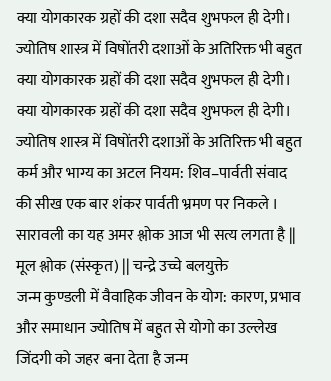क्या योगकारक ग्रहों की दशा सदैव शुभफल ही देगी। ज्योतिष शास्त्र में विषोंतरी दशाओं के अतिरिक्त भी बहुत
क्या योगकारक ग्रहों की दशा सदैव शुभफल ही देगी।
क्या योगकारक ग्रहों की दशा सदैव शुभफल ही देगी। ज्योतिष शास्त्र में विषोंतरी दशाओं के अतिरिक्त भी बहुत
कर्म और भाग्य का अटल नियम: शिव–पार्वती संवाद की सीख एक बार शंकर पार्वती भ्रमण पर निकले ।
सारावली का यह अमर श्लोक आज भी सत्य लगता है || मूल श्लोक (संस्कृत) || चन्द्रे उच्चे बलयुक्ते
जन्म कुण्डली में वैवाहिक जीवन के योग: कारण, प्रभाव और समाधान ज्योतिष में बहुत से योगो का उल्लेख
जिंदगी को जहर बना देता है जन्म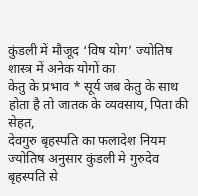कुंडली में मौजूद ‘विष योग’ ज्योतिष शास्त्र में अनेक योगों का
केतु के प्रभाव * सूर्य जब केतु के साथ होता है तो जातक के व्यवसाय, पिता की सेहत,
देवगुरु बृहस्पति का फलादेश नियम ज्योतिष अनुसार कुंडली मे गुरुदेव बृहस्पति से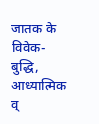जातक के विवेक-बुद्धि, आध्यात्मिक व्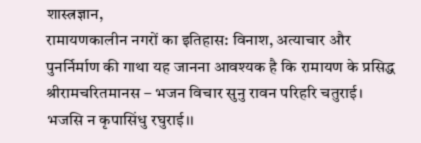शास्त्रज्ञान,
रामायणकालीन नगरों का इतिहास: विनाश, अत्याचार और पुनर्निर्माण की गाथा यह जानना आवश्यक है कि रामायण के प्रसिद्ध
श्रीरामचरितमानस – भजन विचार सुनु रावन परिहरि चतुराई। भजसि न कृपासिंधु रघुराई।।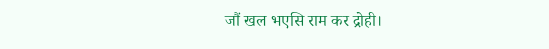जौं खल भएसि राम कर द्रोही।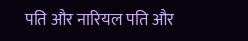पति और नारियल पति और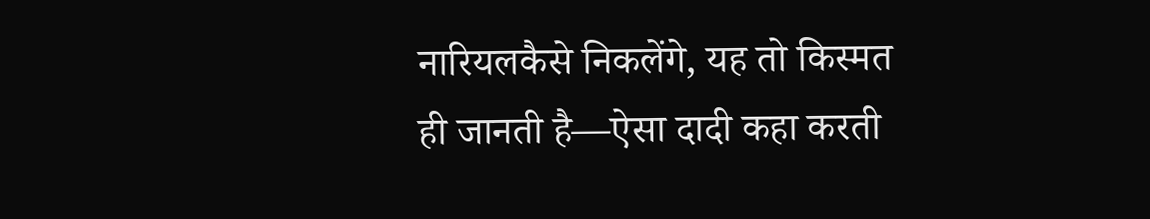नारियलकैसे निकलेंगे, यह तो किस्मत ही जानती है—ऐसा दादी कहा करती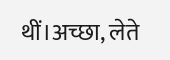थीं।अच्छा, लेते